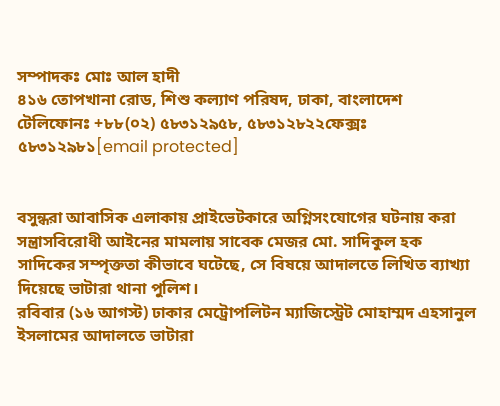সম্পাদকঃ মোঃ আল হাদী
৪১৬ তোপখানা রোড, শিশু কল্যাণ পরিষদ, ঢাকা, বাংলাদেশ
টেলিফোনঃ +৮৮(০২) ৫৮৩১২৯৫৮, ৫৮৩১২৮২২ফেক্সঃ ৫৮৩১২৯৮১[email protected]


বসুন্ধরা আবাসিক এলাকায় প্রাইভেটকারে অগ্নিসংযোগের ঘটনায় করা সন্ত্রাসবিরোধী আইনের মামলায় সাবেক মেজর মো. সাদিকুল হক সাদিকের সম্পৃক্ততা কীভাবে ঘটেছে, সে বিষয়ে আদালতে লিখিত ব্যাখ্যা দিয়েছে ভাটারা থানা পুলিশ।
রবিবার (১৬ আগস্ট) ঢাকার মেট্রোপলিটন ম্যাজিস্ট্রেট মোহাম্মদ এহসানুল ইসলামের আদালতে ভাটারা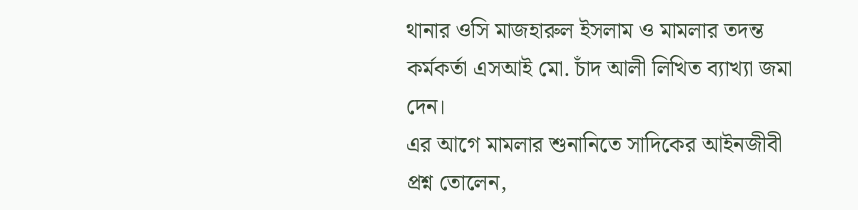থানার ওসি মাজহারুল ইসলাম ও মামলার তদন্ত কর্মকর্তা এসআই মো. চাঁদ আলী লিখিত ব্যাখ্যা জমা দেন।
এর আগে মামলার শুনানিতে সাদিকের আইনজীবী প্রশ্ন তোলেন,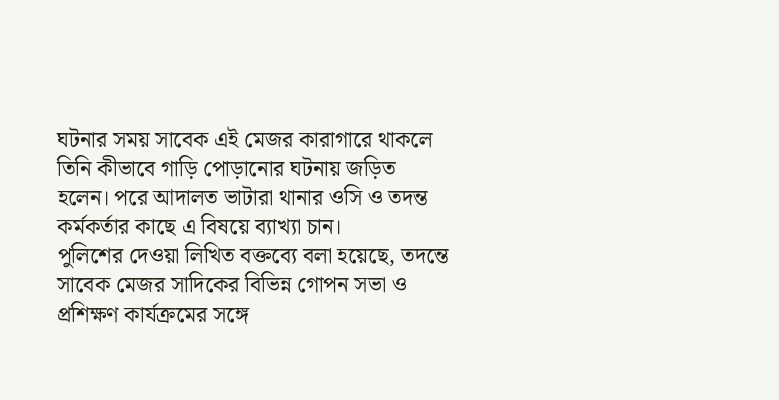ঘটনার সময় সাবেক এই মেজর কারাগারে থাকলে তিনি কীভাবে গাড়ি পোড়ানোর ঘটনায় জড়িত হলেন। পরে আদালত ভাটারা থানার ওসি ও তদন্ত কর্মকর্তার কাছে এ বিষয়ে ব্যাখ্যা চান।
পুলিশের দেওয়া লিখিত বক্তব্যে বলা হয়েছে, তদন্তে সাবেক মেজর সাদিকের বিভিন্ন গোপন সভা ও প্রশিক্ষণ কার্যক্রমের সঙ্গে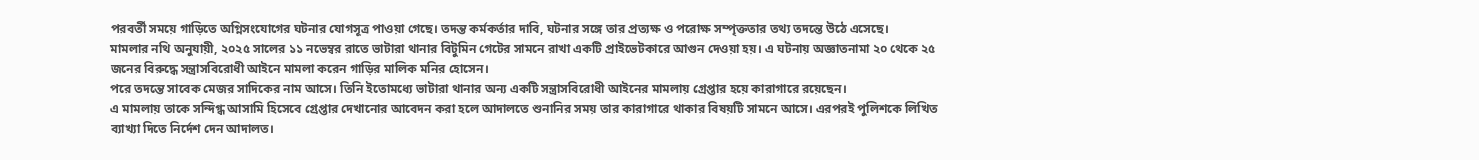পরবর্তী সময়ে গাড়িতে অগ্নিসংযোগের ঘটনার যোগসূত্র পাওয়া গেছে। তদন্ত কর্মকর্তার দাবি, ঘটনার সঙ্গে তার প্রত্যক্ষ ও পরোক্ষ সম্পৃক্ততার তথ্য তদন্তে উঠে এসেছে।
মামলার নথি অনুযায়ী, ২০২৫ সালের ১১ নভেম্বর রাতে ভাটারা থানার বিটুমিন গেটের সামনে রাখা একটি প্রাইভেটকারে আগুন দেওয়া হয়। এ ঘটনায় অজ্ঞাতনামা ২০ থেকে ২৫ জনের বিরুদ্ধে সন্ত্রাসবিরোধী আইনে মামলা করেন গাড়ির মালিক মনির হোসেন।
পরে তদন্তে সাবেক মেজর সাদিকের নাম আসে। তিনি ইতোমধ্যে ভাটারা থানার অন্য একটি সন্ত্রাসবিরোধী আইনের মামলায় গ্রেপ্তার হয়ে কারাগারে রয়েছেন।
এ মামলায় তাকে সন্দিগ্ধ আসামি হিসেবে গ্রেপ্তার দেখানোর আবেদন করা হলে আদালতে শুনানির সময় তার কারাগারে থাকার বিষয়টি সামনে আসে। এরপরই পুলিশকে লিখিত ব্যাখ্যা দিতে নির্দেশ দেন আদালত।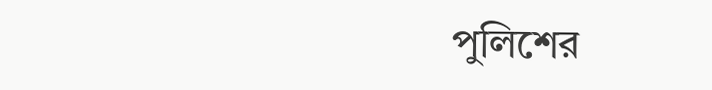পুলিশের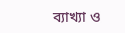ব্যাখ্যা ও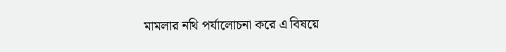মামলার নথি পর্যালোচনা করে এ বিষয়ে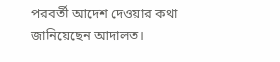পরবর্তী আদেশ দেওয়ার কথা জানিয়েছেন আদালত।